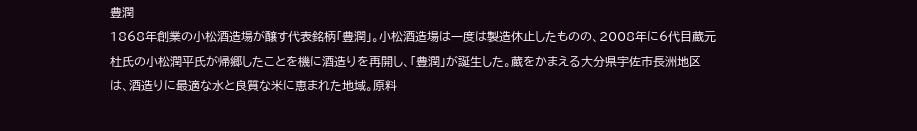豊潤
1868年創業の小松酒造場が醸す代表銘柄「豊潤」。小松酒造場は一度は製造休止したものの、2008年に6代目蔵元杜氏の小松潤平氏が帰郷したことを機に酒造りを再開し、「豊潤」が誕生した。蔵をかまえる大分県宇佐市長洲地区は、酒造りに最適な水と良質な米に恵まれた地域。原料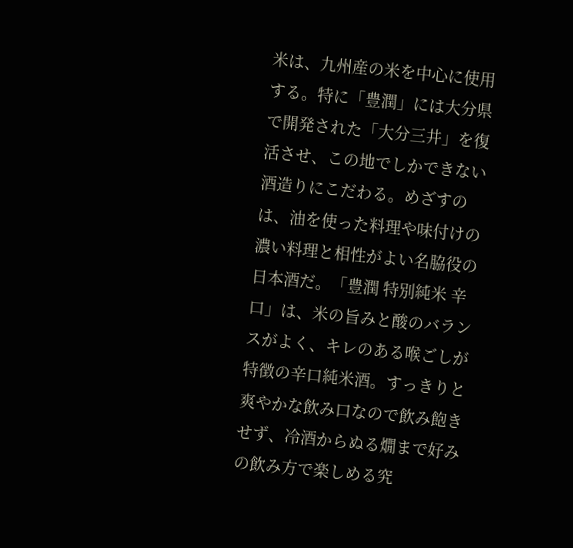米は、九州産の米を中心に使用する。特に「豊潤」には大分県で開発された「大分三井」を復活させ、この地でしかできない酒造りにこだわる。めざすのは、油を使った料理や味付けの濃い料理と相性がよい名脇役の日本酒だ。「豊潤 特別純米 辛口」は、米の旨みと酸のバランスがよく、キレのある喉ごしが特徴の辛口純米酒。すっきりと爽やかな飲み口なので飲み飽きせず、冷酒からぬる燗まで好みの飲み方で楽しめる究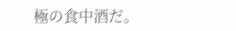極の食中酒だ。